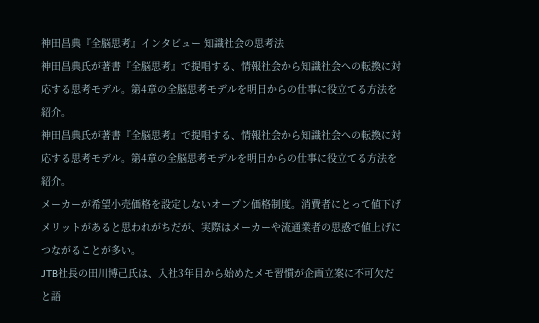神田昌典『全脳思考』インタビュー 知識社会の思考法
神田昌典氏が著書『全脳思考』で提唱する、情報社会から知識社会への転換に対応する思考モデル。第4章の全脳思考モデルを明日からの仕事に役立てる方法を紹介。
神田昌典氏が著書『全脳思考』で提唱する、情報社会から知識社会への転換に対応する思考モデル。第4章の全脳思考モデルを明日からの仕事に役立てる方法を紹介。
メーカーが希望小売価格を設定しないオープン価格制度。消費者にとって値下げメリットがあると思われがちだが、実際はメーカーや流通業者の思惑で値上げにつながることが多い。
JTB社長の田川博己氏は、入社3年目から始めたメモ習慣が企画立案に不可欠だと語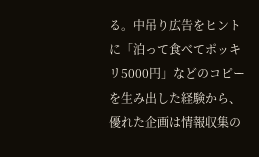る。中吊り広告をヒントに「泊って食べてポッキリ5000円」などのコピーを生み出した経験から、優れた企画は情報収集の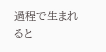過程で生まれると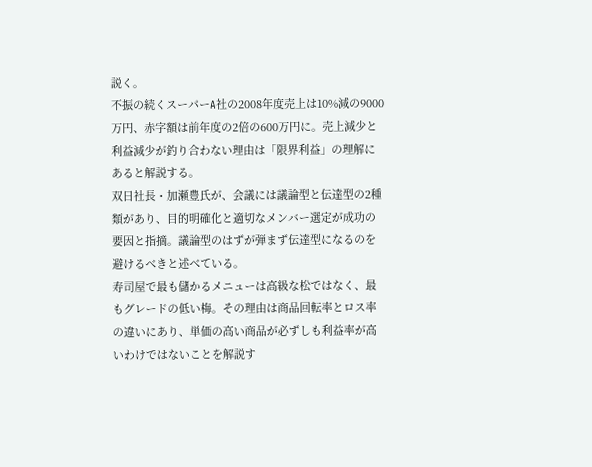説く。
不振の続くスーパーA社の2008年度売上は10%減の9000万円、赤字額は前年度の2倍の600万円に。売上減少と利益減少が釣り合わない理由は「限界利益」の理解にあると解説する。
双日社長・加瀬豊氏が、会議には議論型と伝達型の2種類があり、目的明確化と適切なメンバー選定が成功の要因と指摘。議論型のはずが弾まず伝達型になるのを避けるべきと述べている。
寿司屋で最も儲かるメニューは高級な松ではなく、最もグレードの低い梅。その理由は商品回転率とロス率の違いにあり、単価の高い商品が必ずしも利益率が高いわけではないことを解説す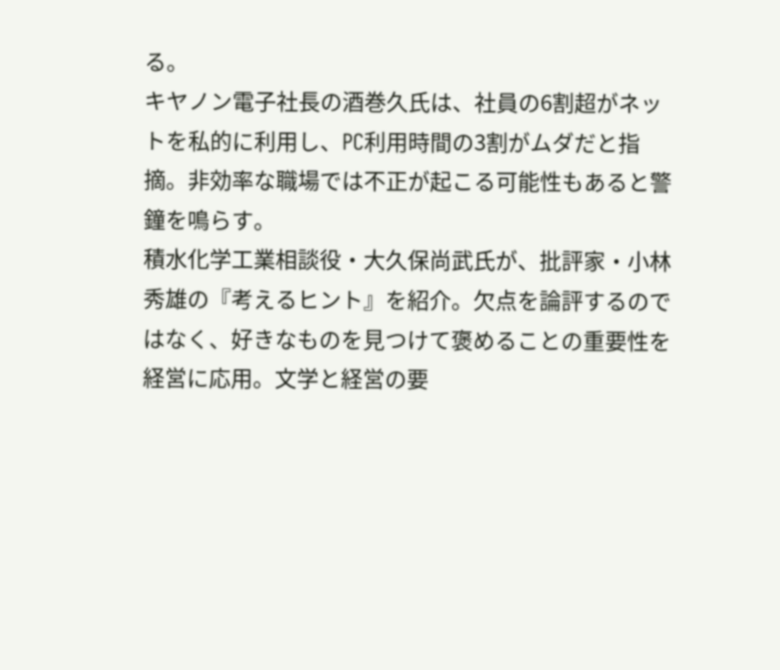る。
キヤノン電子社長の酒巻久氏は、社員の6割超がネットを私的に利用し、PC利用時間の3割がムダだと指摘。非効率な職場では不正が起こる可能性もあると警鐘を鳴らす。
積水化学工業相談役・大久保尚武氏が、批評家・小林秀雄の『考えるヒント』を紹介。欠点を論評するのではなく、好きなものを見つけて褒めることの重要性を経営に応用。文学と経営の要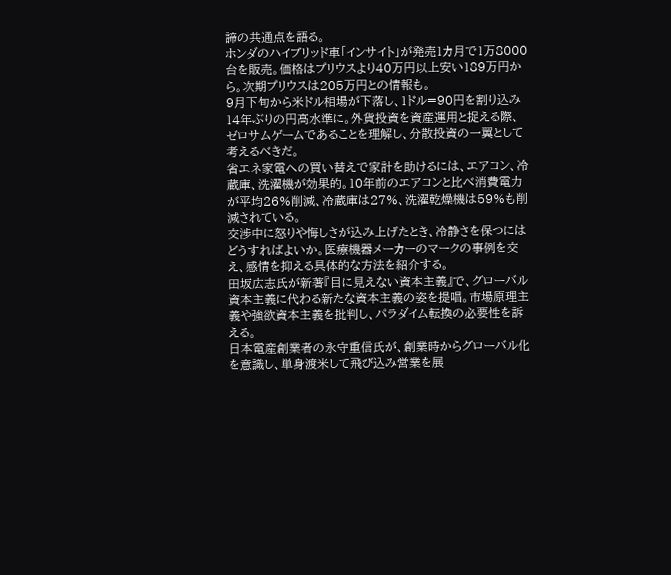諦の共通点を語る。
ホンダのハイブリッド車「インサイト」が発売1カ月で1万8000台を販売。価格はプリウスより40万円以上安い189万円から。次期プリウスは205万円との情報も。
9月下旬から米ドル相場が下落し、1ドル=90円を割り込み14年ぶりの円高水準に。外貨投資を資産運用と捉える際、ゼロサムゲームであることを理解し、分散投資の一翼として考えるべきだ。
省エネ家電への買い替えで家計を助けるには、エアコン、冷蔵庫、洗濯機が効果的。10年前のエアコンと比べ消費電力が平均26%削減、冷蔵庫は27%、洗濯乾燥機は59%も削減されている。
交渉中に怒りや悔しさが込み上げたとき、冷静さを保つにはどうすればよいか。医療機器メーカーのマークの事例を交え、感情を抑える具体的な方法を紹介する。
田坂広志氏が新著『目に見えない資本主義』で、グローバル資本主義に代わる新たな資本主義の姿を提唱。市場原理主義や強欲資本主義を批判し、パラダイム転換の必要性を訴える。
日本電産創業者の永守重信氏が、創業時からグローバル化を意識し、単身渡米して飛び込み営業を展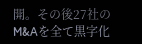開。その後27社のM&Aを全て黒字化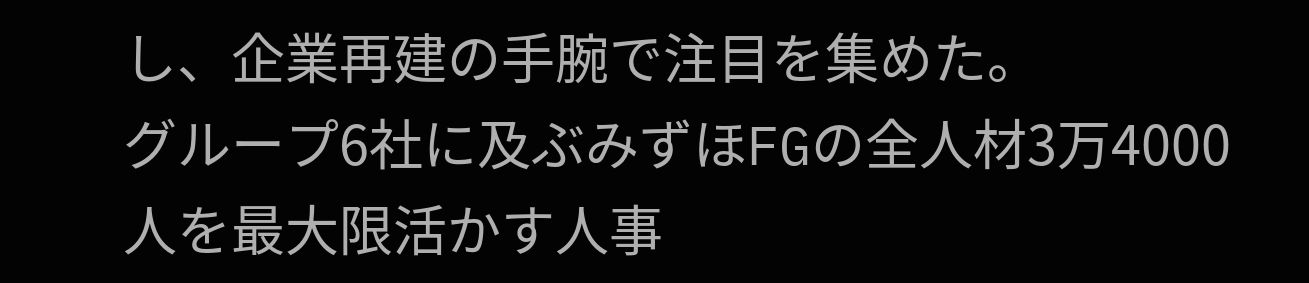し、企業再建の手腕で注目を集めた。
グループ6社に及ぶみずほFGの全人材3万4000人を最大限活かす人事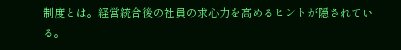制度とは。経営統合後の社員の求心力を高めるヒントが隠されている。